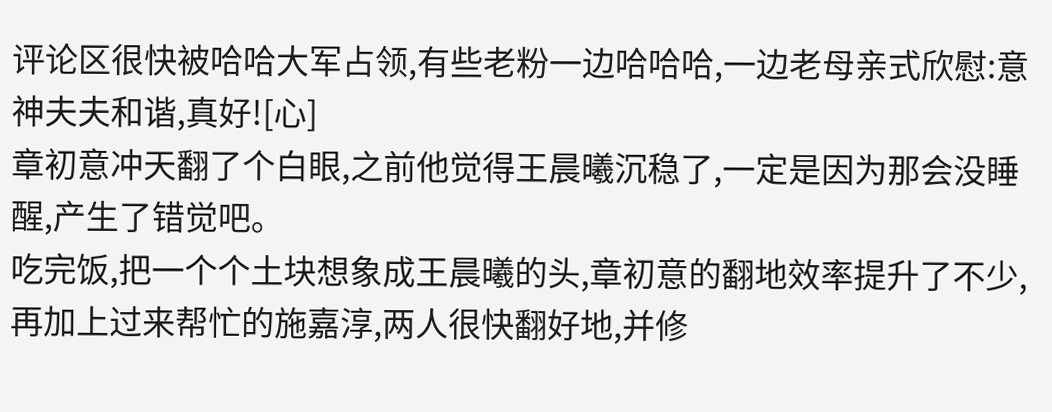评论区很快被哈哈大军占领,有些老粉一边哈哈哈,一边老母亲式欣慰:意神夫夫和谐,真好![心]
章初意冲天翻了个白眼,之前他觉得王晨曦沉稳了,一定是因为那会没睡醒,产生了错觉吧。
吃完饭,把一个个土块想象成王晨曦的头,章初意的翻地效率提升了不少,再加上过来帮忙的施嘉淳,两人很快翻好地,并修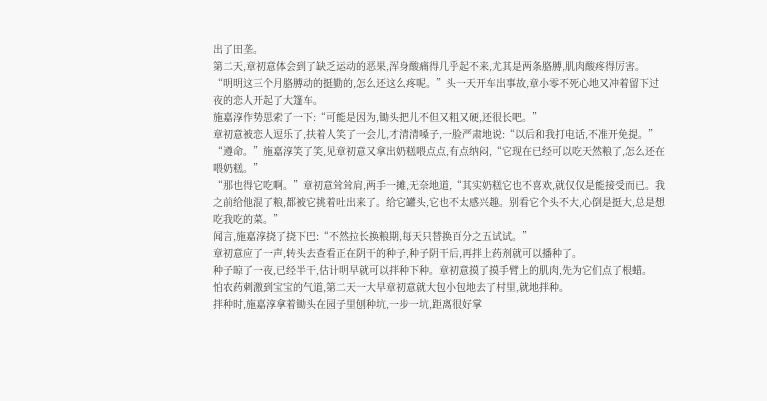出了田垄。
第二天,章初意体会到了缺乏运动的恶果,浑身酸痛得几乎起不来,尤其是两条胳膊,肌肉酸疼得厉害。
“明明这三个月胳膊动的挺勤的,怎么还这么疼呢。”头一天开车出事故,章小零不死心地又冲着留下过夜的恋人开起了大篷车。
施嘉淳作势思索了一下:“可能是因为,锄头把儿不但又粗又硬,还很长吧。”
章初意被恋人逗乐了,扶着人笑了一会儿,才清清嗓子,一脸严肃地说:“以后和我打电话,不准开免提。”
“遵命。”施嘉淳笑了笑,见章初意又拿出奶糕喂点点,有点纳闷,“它现在已经可以吃天然粮了,怎么还在喂奶糕。”
“那也得它吃啊。”章初意耸耸肩,两手一摊,无奈地道,“其实奶糕它也不喜欢,就仅仅是能接受而已。我之前给他混了粮,都被它挑着吐出来了。给它罐头,它也不太感兴趣。别看它个头不大,心倒是挺大,总是想吃我吃的菜。”
闻言,施嘉淳挠了挠下巴:“不然拉长换粮期,每天只替换百分之五试试。”
章初意应了一声,转头去查看正在阴干的种子,种子阴干后,再拌上药剂就可以播种了。
种子晾了一夜,已经半干,估计明早就可以拌种下种。章初意摸了摸手臂上的肌肉,先为它们点了根蜡。
怕农药刺激到宝宝的气道,第二天一大早章初意就大包小包地去了村里,就地拌种。
拌种时,施嘉淳拿着锄头在园子里刨种坑,一步一坑,距离很好掌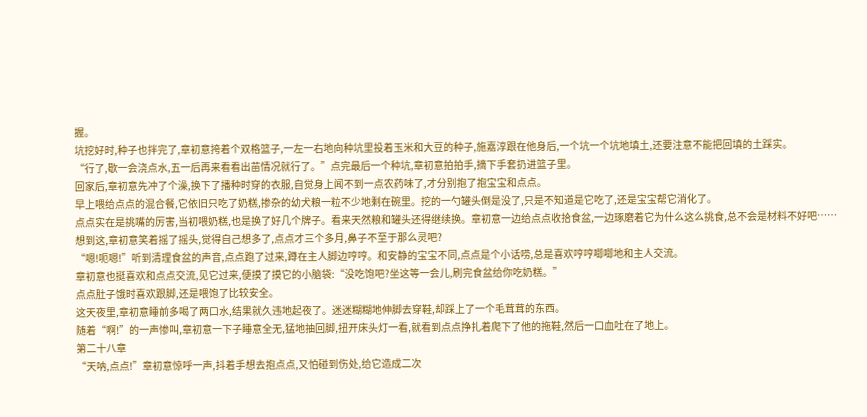握。
坑挖好时,种子也拌完了,章初意挎着个双格篮子,一左一右地向种坑里投着玉米和大豆的种子,施嘉淳跟在他身后,一个坑一个坑地填土,还要注意不能把回填的土踩实。
“行了,歇一会浇点水,五一后再来看看出苗情况就行了。”点完最后一个种坑,章初意拍拍手,摘下手套扔进篮子里。
回家后,章初意先冲了个澡,换下了播种时穿的衣服,自觉身上闻不到一点农药味了,才分别抱了抱宝宝和点点。
早上喂给点点的混合餐,它依旧只吃了奶糕,掺杂的幼犬粮一粒不少地剩在碗里。挖的一勺罐头倒是没了,只是不知道是它吃了,还是宝宝帮它消化了。
点点实在是挑嘴的厉害,当初喂奶糕,也是换了好几个牌子。看来天然粮和罐头还得继续换。章初意一边给点点收拾食盆,一边琢磨着它为什么这么挑食,总不会是材料不好吧……
想到这,章初意笑着摇了摇头,觉得自己想多了,点点才三个多月,鼻子不至于那么灵吧?
“嗯!呃嗯!”听到清理食盆的声音,点点跑了过来,蹲在主人脚边哼哼。和安静的宝宝不同,点点是个小话唠,总是喜欢哼哼唧唧地和主人交流。
章初意也挺喜欢和点点交流,见它过来,便摸了摸它的小脑袋:“没吃饱吧?坐这等一会儿,刷完食盆给你吃奶糕。”
点点肚子饿时喜欢跟脚,还是喂饱了比较安全。
这天夜里,章初意睡前多喝了两口水,结果就久违地起夜了。迷迷糊糊地伸脚去穿鞋,却踩上了一个毛茸茸的东西。
随着“啊!”的一声惨叫,章初意一下子睡意全无,猛地抽回脚,扭开床头灯一看,就看到点点挣扎着爬下了他的拖鞋,然后一口血吐在了地上。
第二十八章
“天呐,点点!”章初意惊呼一声,抖着手想去抱点点,又怕碰到伤处,给它造成二次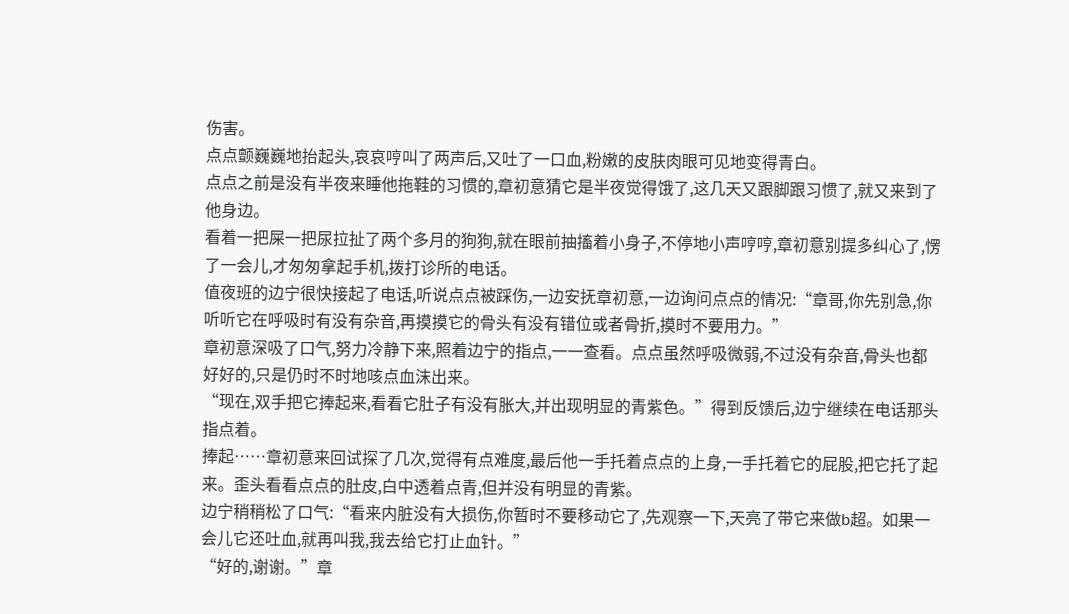伤害。
点点颤巍巍地抬起头,哀哀哼叫了两声后,又吐了一口血,粉嫩的皮肤肉眼可见地变得青白。
点点之前是没有半夜来睡他拖鞋的习惯的,章初意猜它是半夜觉得饿了,这几天又跟脚跟习惯了,就又来到了他身边。
看着一把屎一把尿拉扯了两个多月的狗狗,就在眼前抽搐着小身子,不停地小声哼哼,章初意别提多纠心了,愣了一会儿,才匆匆拿起手机,拨打诊所的电话。
值夜班的边宁很快接起了电话,听说点点被踩伤,一边安抚章初意,一边询问点点的情况:“章哥,你先别急,你听听它在呼吸时有没有杂音,再摸摸它的骨头有没有错位或者骨折,摸时不要用力。”
章初意深吸了口气,努力冷静下来,照着边宁的指点,一一查看。点点虽然呼吸微弱,不过没有杂音,骨头也都好好的,只是仍时不时地咳点血沫出来。
“现在,双手把它捧起来,看看它肚子有没有胀大,并出现明显的青紫色。”得到反馈后,边宁继续在电话那头指点着。
捧起……章初意来回试探了几次,觉得有点难度,最后他一手托着点点的上身,一手托着它的屁股,把它托了起来。歪头看看点点的肚皮,白中透着点青,但并没有明显的青紫。
边宁稍稍松了口气:“看来内脏没有大损伤,你暂时不要移动它了,先观察一下,天亮了带它来做b超。如果一会儿它还吐血,就再叫我,我去给它打止血针。”
“好的,谢谢。”章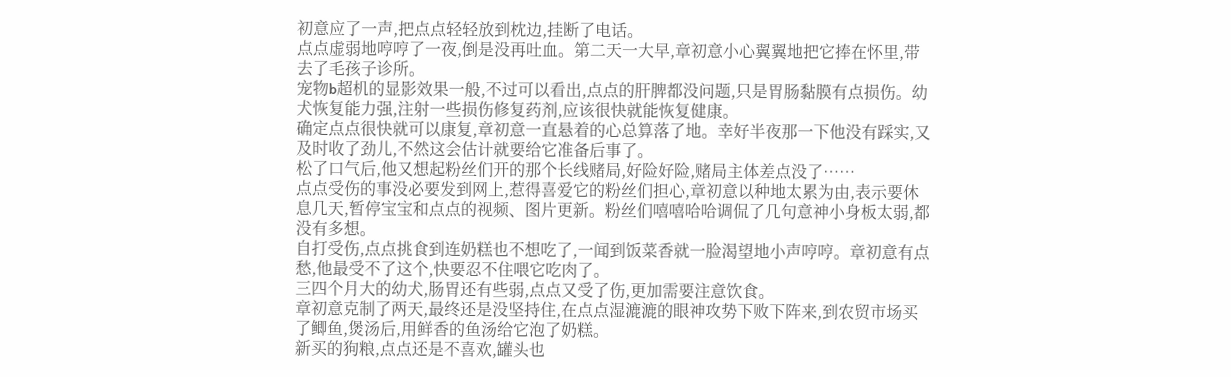初意应了一声,把点点轻轻放到枕边,挂断了电话。
点点虚弱地哼哼了一夜,倒是没再吐血。第二天一大早,章初意小心翼翼地把它捧在怀里,带去了毛孩子诊所。
宠物b超机的显影效果一般,不过可以看出,点点的肝脾都没问题,只是胃肠黏膜有点损伤。幼犬恢复能力强,注射一些损伤修复药剂,应该很快就能恢复健康。
确定点点很快就可以康复,章初意一直悬着的心总算落了地。幸好半夜那一下他没有踩实,又及时收了劲儿,不然这会估计就要给它准备后事了。
松了口气后,他又想起粉丝们开的那个长线赌局,好险好险,赌局主体差点没了……
点点受伤的事没必要发到网上,惹得喜爱它的粉丝们担心,章初意以种地太累为由,表示要休息几天,暂停宝宝和点点的视频、图片更新。粉丝们嘻嘻哈哈调侃了几句意神小身板太弱,都没有多想。
自打受伤,点点挑食到连奶糕也不想吃了,一闻到饭菜香就一脸渴望地小声哼哼。章初意有点愁,他最受不了这个,快要忍不住喂它吃肉了。
三四个月大的幼犬,肠胃还有些弱,点点又受了伤,更加需要注意饮食。
章初意克制了两天,最终还是没坚持住,在点点湿漉漉的眼神攻势下败下阵来,到农贸市场买了鲫鱼,煲汤后,用鲜香的鱼汤给它泡了奶糕。
新买的狗粮,点点还是不喜欢,罐头也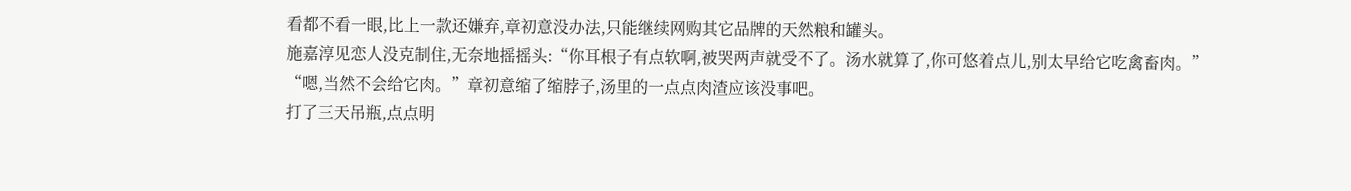看都不看一眼,比上一款还嫌弃,章初意没办法,只能继续网购其它品牌的天然粮和罐头。
施嘉淳见恋人没克制住,无奈地摇摇头:“你耳根子有点软啊,被哭两声就受不了。汤水就算了,你可悠着点儿,别太早给它吃禽畜肉。”
“嗯,当然不会给它肉。”章初意缩了缩脖子,汤里的一点点肉渣应该没事吧。
打了三天吊瓶,点点明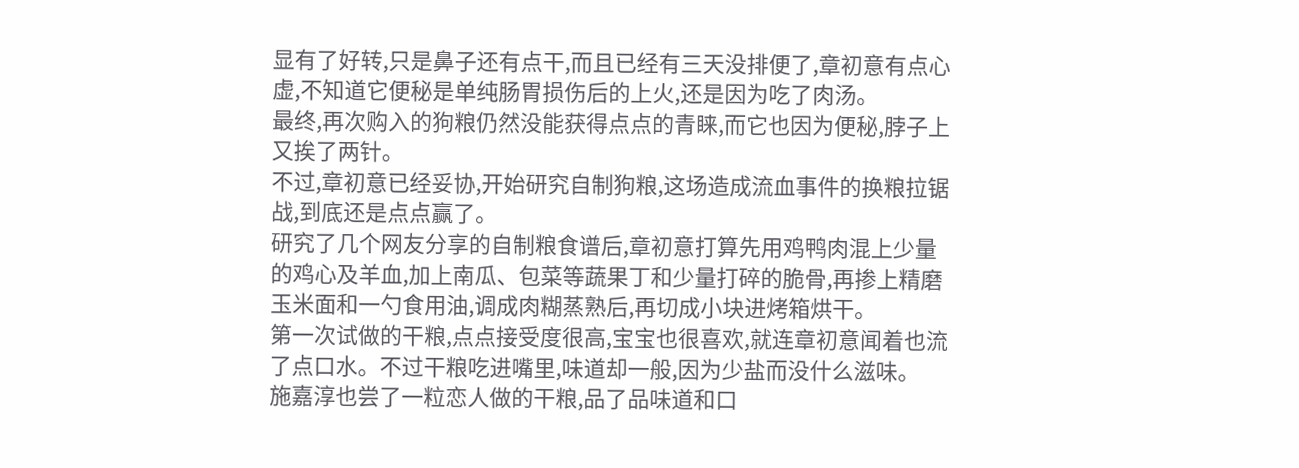显有了好转,只是鼻子还有点干,而且已经有三天没排便了,章初意有点心虚,不知道它便秘是单纯肠胃损伤后的上火,还是因为吃了肉汤。
最终,再次购入的狗粮仍然没能获得点点的青睐,而它也因为便秘,脖子上又挨了两针。
不过,章初意已经妥协,开始研究自制狗粮,这场造成流血事件的换粮拉锯战,到底还是点点赢了。
研究了几个网友分享的自制粮食谱后,章初意打算先用鸡鸭肉混上少量的鸡心及羊血,加上南瓜、包菜等蔬果丁和少量打碎的脆骨,再掺上精磨玉米面和一勺食用油,调成肉糊蒸熟后,再切成小块进烤箱烘干。
第一次试做的干粮,点点接受度很高,宝宝也很喜欢,就连章初意闻着也流了点口水。不过干粮吃进嘴里,味道却一般,因为少盐而没什么滋味。
施嘉淳也尝了一粒恋人做的干粮,品了品味道和口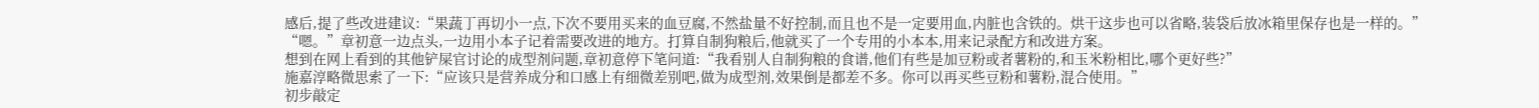感后,提了些改进建议:“果蔬丁再切小一点,下次不要用买来的血豆腐,不然盐量不好控制,而且也不是一定要用血,内脏也含铁的。烘干这步也可以省略,装袋后放冰箱里保存也是一样的。”
“嗯。”章初意一边点头,一边用小本子记着需要改进的地方。打算自制狗粮后,他就买了一个专用的小本本,用来记录配方和改进方案。
想到在网上看到的其他铲屎官讨论的成型剂问题,章初意停下笔问道:“我看别人自制狗粮的食谱,他们有些是加豆粉或者薯粉的,和玉米粉相比,哪个更好些?”
施嘉淳略微思索了一下:“应该只是营养成分和口感上有细微差别吧,做为成型剂,效果倒是都差不多。你可以再买些豆粉和薯粉,混合使用。”
初步敲定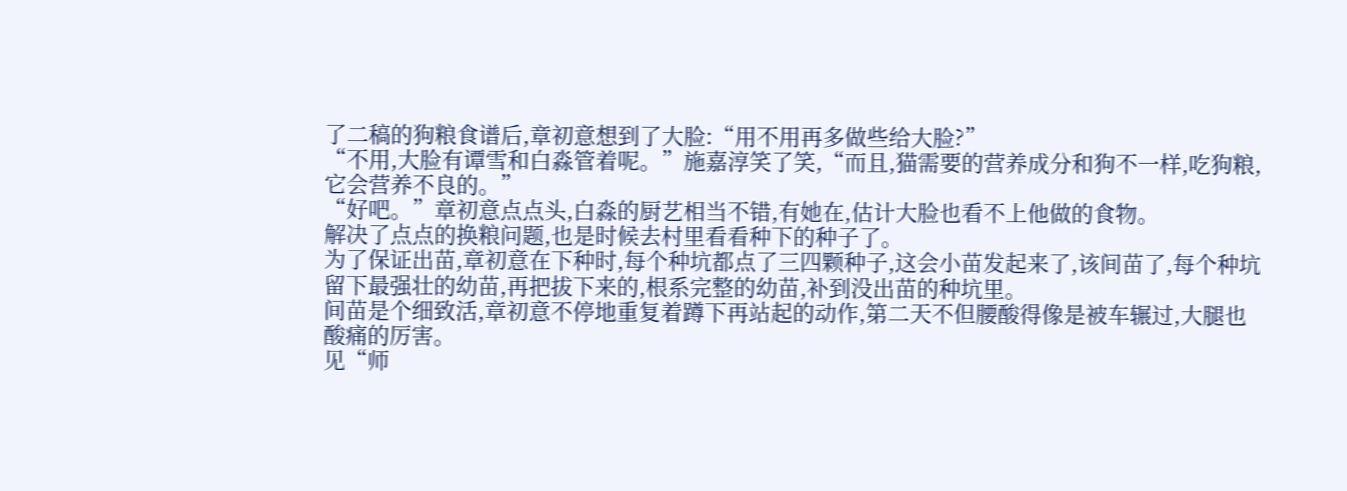了二稿的狗粮食谱后,章初意想到了大脸:“用不用再多做些给大脸?”
“不用,大脸有谭雪和白淼管着呢。”施嘉淳笑了笑,“而且,猫需要的营养成分和狗不一样,吃狗粮,它会营养不良的。”
“好吧。”章初意点点头,白淼的厨艺相当不错,有她在,估计大脸也看不上他做的食物。
解决了点点的换粮问题,也是时候去村里看看种下的种子了。
为了保证出苗,章初意在下种时,每个种坑都点了三四颗种子,这会小苗发起来了,该间苗了,每个种坑留下最强壮的幼苗,再把拔下来的,根系完整的幼苗,补到没出苗的种坑里。
间苗是个细致活,章初意不停地重复着蹲下再站起的动作,第二天不但腰酸得像是被车辗过,大腿也酸痛的厉害。
见“师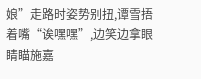娘”走路时姿势别扭,谭雪捂着嘴“诶嘿嘿”,边笑边拿眼睛瞄施嘉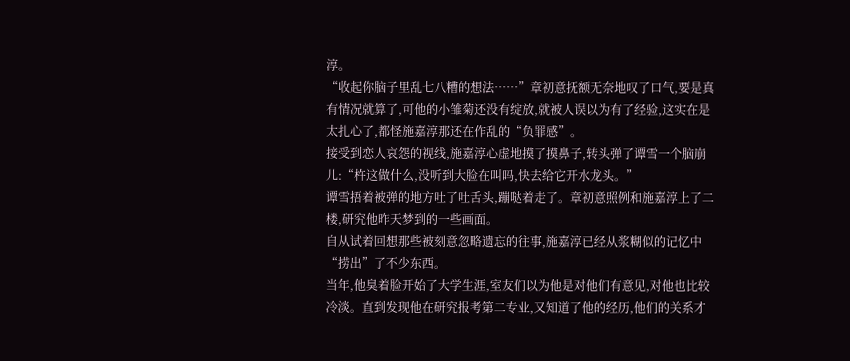淳。
“收起你脑子里乱七八糟的想法……”章初意抚额无奈地叹了口气,要是真有情况就算了,可他的小雏菊还没有绽放,就被人误以为有了经验,这实在是太扎心了,都怪施嘉淳那还在作乱的“负罪感”。
接受到恋人哀怨的视线,施嘉淳心虚地摸了摸鼻子,转头弹了谭雪一个脑崩儿:“杵这做什么,没听到大脸在叫吗,快去给它开水龙头。”
谭雪捂着被弹的地方吐了吐舌头,蹦哒着走了。章初意照例和施嘉淳上了二楼,研究他昨天梦到的一些画面。
自从试着回想那些被刻意忽略遗忘的往事,施嘉淳已经从浆糊似的记忆中“捞出”了不少东西。
当年,他臭着脸开始了大学生涯,室友们以为他是对他们有意见,对他也比较冷淡。直到发现他在研究报考第二专业,又知道了他的经历,他们的关系才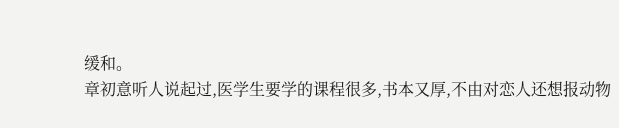缓和。
章初意听人说起过,医学生要学的课程很多,书本又厚,不由对恋人还想报动物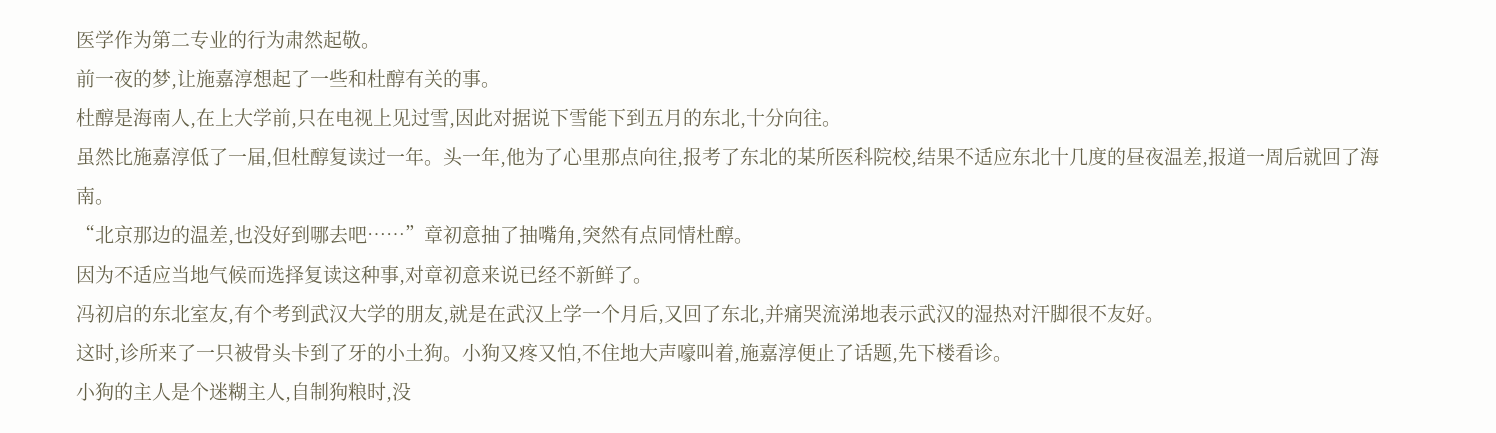医学作为第二专业的行为肃然起敬。
前一夜的梦,让施嘉淳想起了一些和杜醇有关的事。
杜醇是海南人,在上大学前,只在电视上见过雪,因此对据说下雪能下到五月的东北,十分向往。
虽然比施嘉淳低了一届,但杜醇复读过一年。头一年,他为了心里那点向往,报考了东北的某所医科院校,结果不适应东北十几度的昼夜温差,报道一周后就回了海南。
“北京那边的温差,也没好到哪去吧……”章初意抽了抽嘴角,突然有点同情杜醇。
因为不适应当地气候而选择复读这种事,对章初意来说已经不新鲜了。
冯初启的东北室友,有个考到武汉大学的朋友,就是在武汉上学一个月后,又回了东北,并痛哭流涕地表示武汉的湿热对汗脚很不友好。
这时,诊所来了一只被骨头卡到了牙的小土狗。小狗又疼又怕,不住地大声嚎叫着,施嘉淳便止了话题,先下楼看诊。
小狗的主人是个迷糊主人,自制狗粮时,没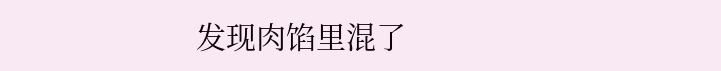发现肉馅里混了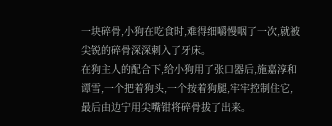一块碎骨,小狗在吃食时,难得细嚼慢咽了一次,就被尖锐的碎骨深深刺入了牙床。
在狗主人的配合下,给小狗用了张口器后,施嘉淳和谭雪,一个把着狗头,一个按着狗腿,牢牢控制住它,最后由边宁用尖嘴钳将碎骨拔了出来。